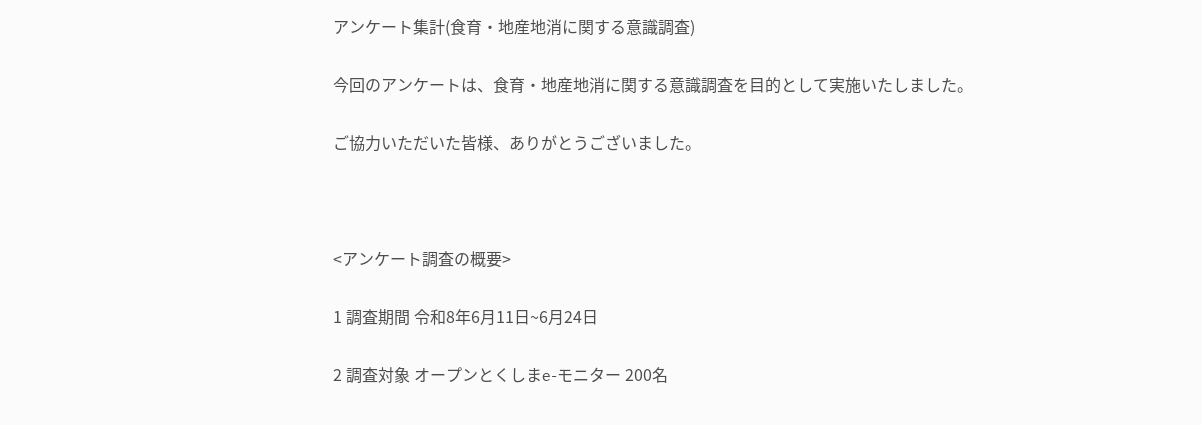アンケート集計(食育・地産地消に関する意識調査)

今回のアンケートは、食育・地産地消に関する意識調査を目的として実施いたしました。

ご協力いただいた皆様、ありがとうございました。



<アンケート調査の概要>

1 調査期間 令和8年6月11日~6月24日

2 調査対象 オープンとくしまe-モニター 200名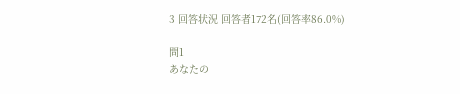3 回答状況 回答者172名(回答率86.0%)

問1
あなたの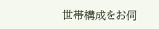世帯構成をお伺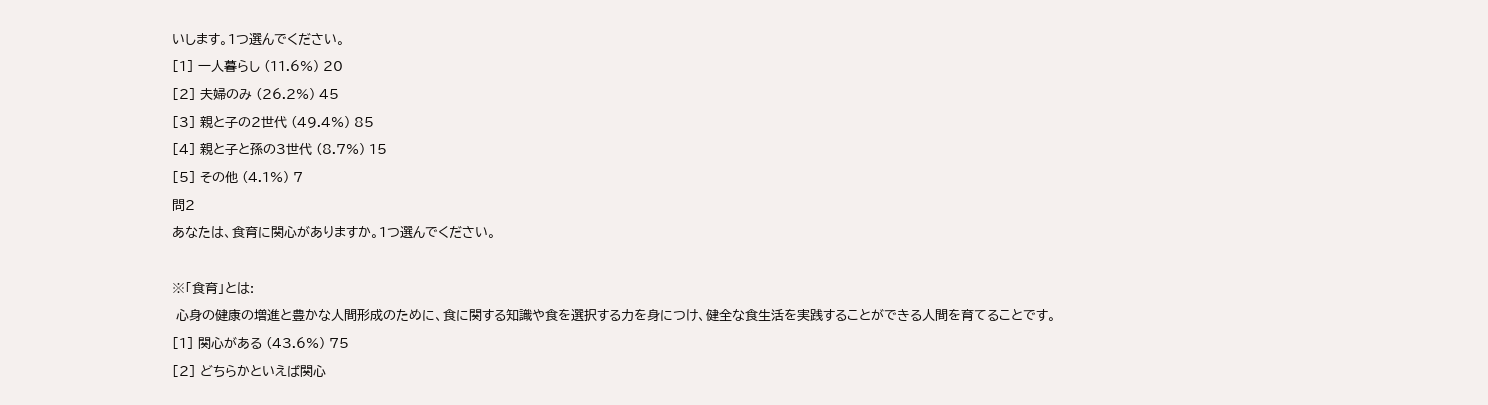いします。1つ選んでください。
[1] 一人暮らし (11.6%) 20
[2] 夫婦のみ (26.2%) 45
[3] 親と子の2世代 (49.4%) 85
[4] 親と子と孫の3世代 (8.7%) 15
[5] その他 (4.1%) 7
問2
あなたは、食育に関心がありますか。1つ選んでください。

※「食育」とは:
 心身の健康の増進と豊かな人間形成のために、食に関する知識や食を選択する力を身につけ、健全な食生活を実践することができる人間を育てることです。
[1] 関心がある (43.6%) 75
[2] どちらかといえば関心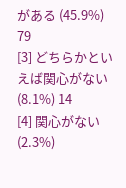がある (45.9%) 79
[3] どちらかといえば関心がない (8.1%) 14
[4] 関心がない (2.3%)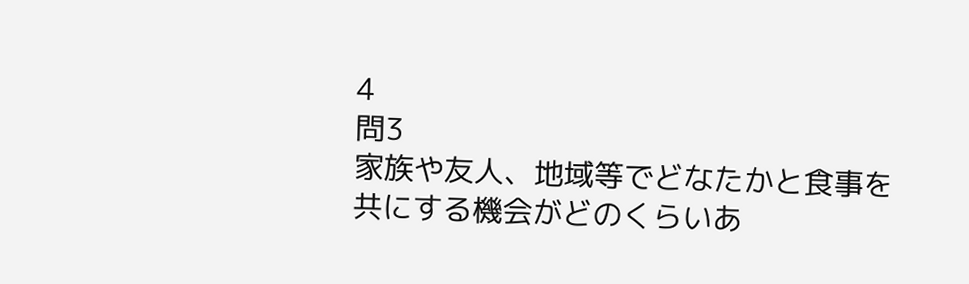4
問3
家族や友人、地域等でどなたかと食事を共にする機会がどのくらいあ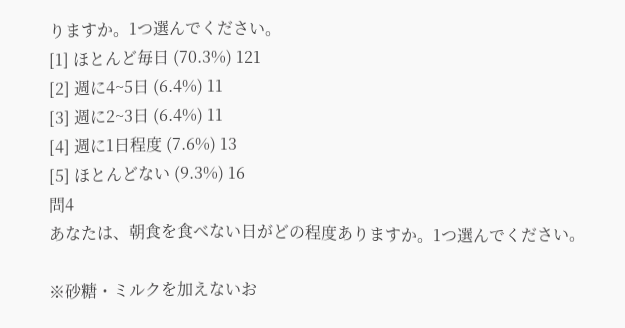りますか。1つ選んでください。
[1] ほとんど毎日 (70.3%) 121
[2] 週に4~5日 (6.4%) 11
[3] 週に2~3日 (6.4%) 11
[4] 週に1日程度 (7.6%) 13
[5] ほとんどない (9.3%) 16
問4
あなたは、朝食を食べない日がどの程度ありますか。1つ選んでください。

※砂糖・ミルクを加えないお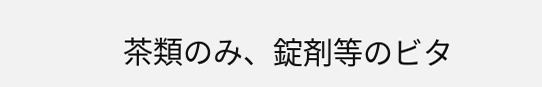茶類のみ、錠剤等のビタ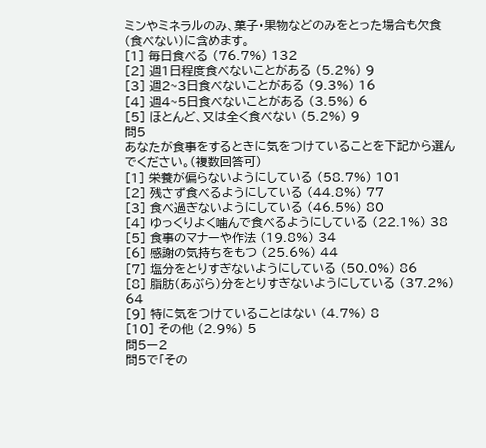ミンやミネラルのみ、菓子・果物などのみをとった場合も欠食(食べない)に含めます。
[1] 毎日食べる (76.7%) 132
[2] 週1日程度食べないことがある (5.2%) 9
[3] 週2~3日食べないことがある (9.3%) 16
[4] 週4~5日食べないことがある (3.5%) 6
[5] ほとんど、又は全く食べない (5.2%) 9
問5
あなたが食事をするときに気をつけていることを下記から選んでください。(複数回答可)
[1] 栄養が偏らないようにしている (58.7%) 101
[2] 残さず食べるようにしている (44.8%) 77
[3] 食べ過ぎないようにしている (46.5%) 80
[4] ゆっくりよく噛んで食べるようにしている (22.1%) 38
[5] 食事のマナーや作法 (19.8%) 34
[6] 感謝の気持ちをもつ (25.6%) 44
[7] 塩分をとりすぎないようにしている (50.0%) 86
[8] 脂肪(あぶら)分をとりすぎないようにしている (37.2%) 64
[9] 特に気をつけていることはない (4.7%) 8
[10] その他 (2.9%) 5
問5ー2
問5で「その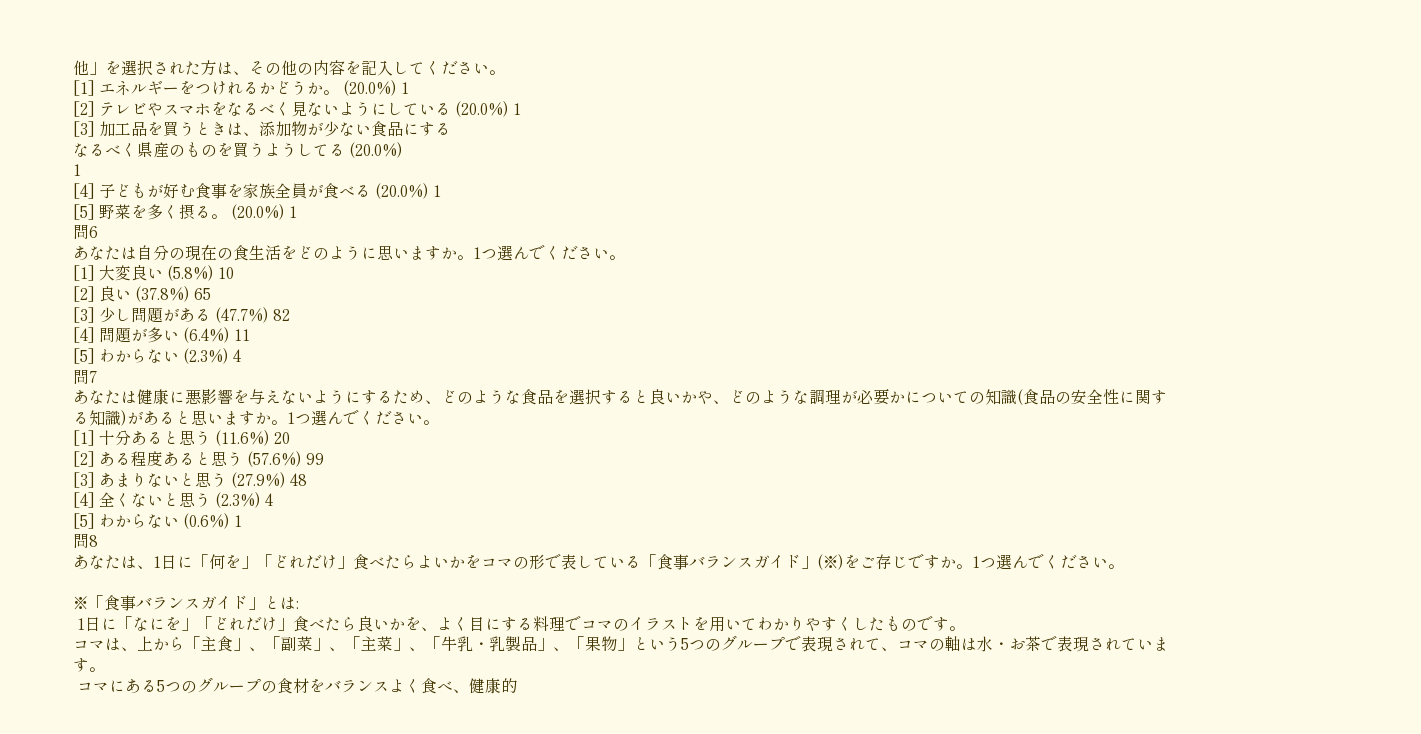他」を選択された方は、その他の内容を記入してください。
[1] エネルギーをつけれるかどうか。 (20.0%) 1
[2] テレビやスマホをなるべく見ないようにしている (20.0%) 1
[3] 加工品を買うときは、添加物が少ない食品にする
なるべく県産のものを買うようしてる (20.0%)
1
[4] 子どもが好む食事を家族全員が食べる (20.0%) 1
[5] 野菜を多く摂る。 (20.0%) 1
問6
あなたは自分の現在の食生活をどのように思いますか。1つ選んでください。
[1] 大変良い (5.8%) 10
[2] 良い (37.8%) 65
[3] 少し問題がある (47.7%) 82
[4] 問題が多い (6.4%) 11
[5] わからない (2.3%) 4
問7
あなたは健康に悪影響を与えないようにするため、どのような食品を選択すると良いかや、どのような調理が必要かについての知識(食品の安全性に関する知識)があると思いますか。1つ選んでください。
[1] 十分あると思う (11.6%) 20
[2] ある程度あると思う (57.6%) 99
[3] あまりないと思う (27.9%) 48
[4] 全くないと思う (2.3%) 4
[5] わからない (0.6%) 1
問8
あなたは、1日に「何を」「どれだけ」食べたらよいかをコマの形で表している「食事バランスガイド」(※)をご存じですか。1つ選んでください。

※「食事バランスガイド」とは:
 1日に「なにを」「どれだけ」食べたら良いかを、よく目にする料理でコマのイラストを用いてわかりやすくしたものです。
コマは、上から「主食」、「副菜」、「主菜」、「牛乳・乳製品」、「果物」という5つのグループで表現されて、コマの軸は水・お茶で表現されています。
 コマにある5つのグループの食材をバランスよく食べ、健康的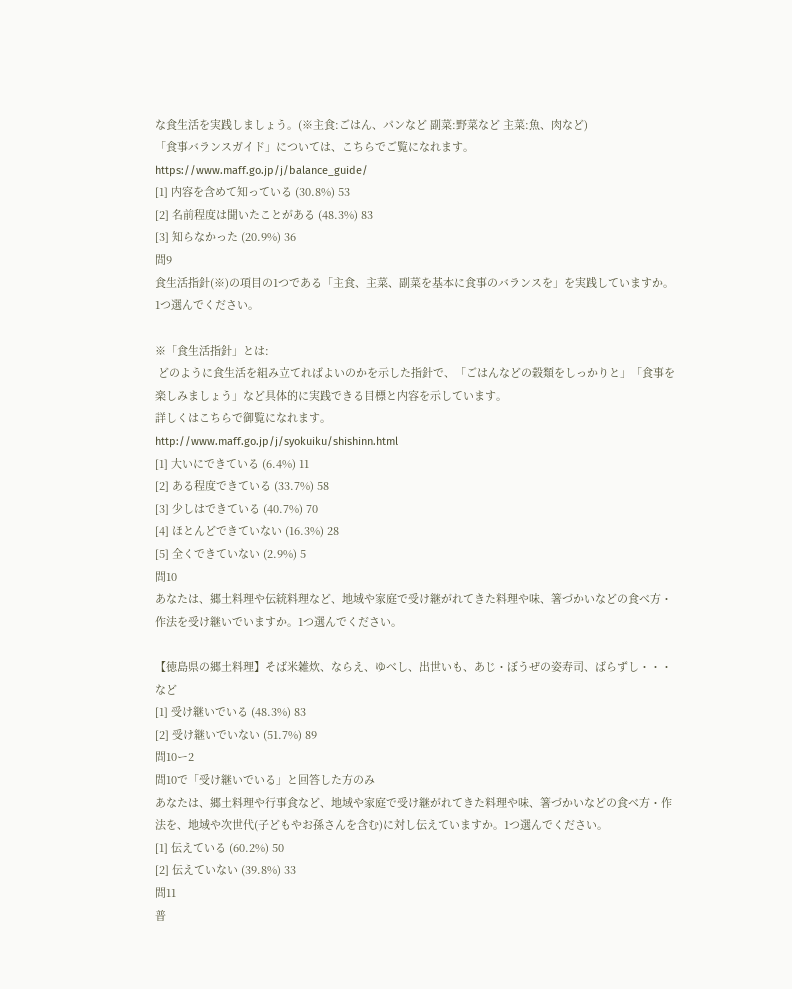な食生活を実践しましょう。(※主食:ごはん、パンなど 副菜:野菜など 主菜:魚、肉など)
「食事バランスガイド」については、こちらでご覧になれます。
https://www.maff.go.jp/j/balance_guide/
[1] 内容を含めて知っている (30.8%) 53
[2] 名前程度は聞いたことがある (48.3%) 83
[3] 知らなかった (20.9%) 36
問9
食生活指針(※)の項目の1つである「主食、主菜、副菜を基本に食事のバランスを」を実践していますか。1つ選んでください。

※「食生活指針」とは:
 どのように食生活を組み立てればよいのかを示した指針で、「ごはんなどの穀類をしっかりと」「食事を楽しみましょう」など具体的に実践できる目標と内容を示しています。
詳しくはこちらで御覧になれます。
http://www.maff.go.jp/j/syokuiku/shishinn.html
[1] 大いにできている (6.4%) 11
[2] ある程度できている (33.7%) 58
[3] 少しはできている (40.7%) 70
[4] ほとんどできていない (16.3%) 28
[5] 全くできていない (2.9%) 5
問10
あなたは、郷土料理や伝統料理など、地域や家庭で受け継がれてきた料理や味、箸づかいなどの食べ方・作法を受け継いでいますか。1つ選んでください。

【徳島県の郷土料理】そば米雑炊、ならえ、ゆべし、出世いも、あじ・ぼうぜの姿寿司、ばらずし・・・など
[1] 受け継いでいる (48.3%) 83
[2] 受け継いでいない (51.7%) 89
問10ー2
問10で「受け継いでいる」と回答した方のみ
あなたは、郷土料理や行事食など、地域や家庭で受け継がれてきた料理や味、箸づかいなどの食べ方・作法を、地域や次世代(子どもやお孫さんを含む)に対し伝えていますか。1つ選んでください。
[1] 伝えている (60.2%) 50
[2] 伝えていない (39.8%) 33
問11
普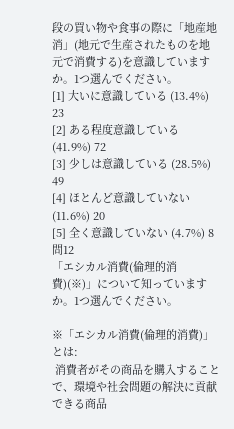段の買い物や食事の際に「地産地消」(地元で生産されたものを地元で消費する)を意識していますか。1つ選んでください。
[1] 大いに意識している (13.4%) 23
[2] ある程度意識している (41.9%) 72
[3] 少しは意識している (28.5%) 49
[4] ほとんど意識していない (11.6%) 20
[5] 全く意識していない (4.7%) 8
問12
「エシカル消費(倫理的消費)(※)」について知っていますか。1つ選んでください。

※「エシカル消費(倫理的消費)」とは:
 消費者がその商品を購入することで、環境や社会問題の解決に貢献できる商品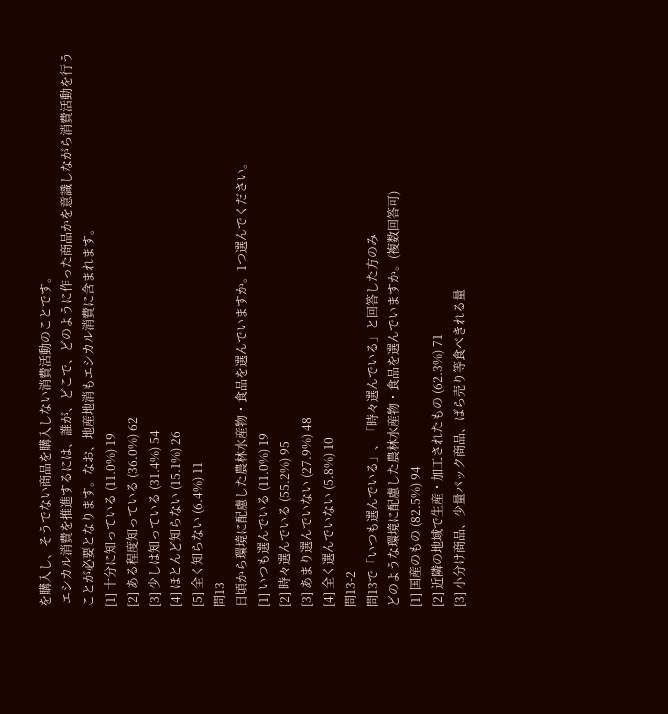を購入し、そうでない商品を購入しない消費活動のことです。
 エシカル消費を推進するには、誰が、どこで、どのように作った商品かを意識しながら消費活動を行うことが必要となります。なお、地産地消もエシカル消費に含まれます。
[1] 十分に知っている (11.0%) 19
[2] ある程度知っている (36.0%) 62
[3] 少しは知っている (31.4%) 54
[4] ほとんど知らない (15.1%) 26
[5] 全く知らない (6.4%) 11
問13
日頃から環境に配慮した農林水産物・食品を選んでいますか。1つ選んでください。
[1] いつも選んでいる (11.0%) 19
[2] 時々選んでいる (55.2%) 95
[3] あまり選んでいない (27.9%) 48
[4] 全く選んでいない (5.8%) 10
問13-2
問13で「いつも選んでいる」、「時々選んでいる」と回答した方のみ
どのような環境に配慮した農林水産物・食品を選んでいますか。(複数回答可)
[1] 国産のもの (82.5%) 94
[2] 近隣の地域で生産・加工されたもの (62.3%) 71
[3] 小分け商品、少量パック商品、ばら売り等食べきれる量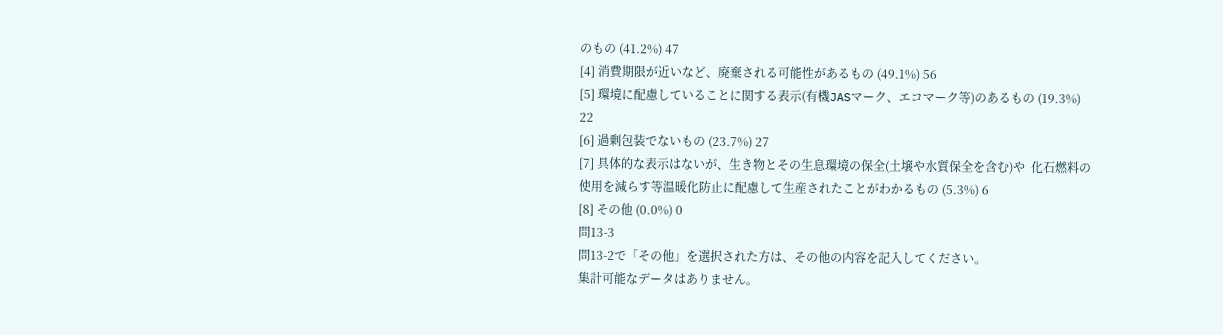のもの (41.2%) 47
[4] 消費期限が近いなど、廃棄される可能性があるもの (49.1%) 56
[5] 環境に配慮していることに関する表示(有機JASマーク、エコマーク等)のあるもの (19.3%) 22
[6] 過剰包装でないもの (23.7%) 27
[7] 具体的な表示はないが、生き物とその生息環境の保全(土壌や水質保全を含む)や  化石燃料の使用を減らす等温暖化防止に配慮して生産されたことがわかるもの (5.3%) 6
[8] その他 (0.0%) 0
問13-3
問13-2で「その他」を選択された方は、その他の内容を記入してください。
集計可能なデータはありません。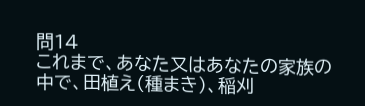問14
これまで、あなた又はあなたの家族の中で、田植え(種まき)、稲刈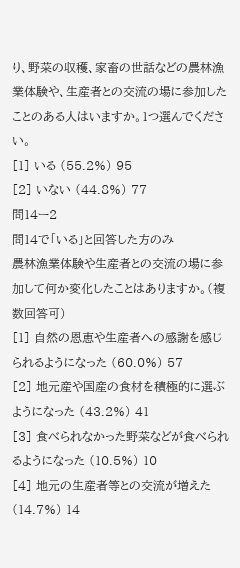り、野菜の収穫、家畜の世話などの農林漁業体験や、生産者との交流の場に参加したことのある人はいますか。1つ選んでください。
[1] いる (55.2%) 95
[2] いない (44.8%) 77
問14ー2
問14で「いる」と回答した方のみ
農林漁業体験や生産者との交流の場に参加して何か変化したことはありますか。(複数回答可)
[1] 自然の恩恵や生産者への感謝を感じられるようになった (60.0%) 57
[2] 地元産や国産の食材を積極的に選ぶようになった (43.2%) 41
[3] 食べられなかった野菜などが食べられるようになった (10.5%) 10
[4] 地元の生産者等との交流が増えた (14.7%) 14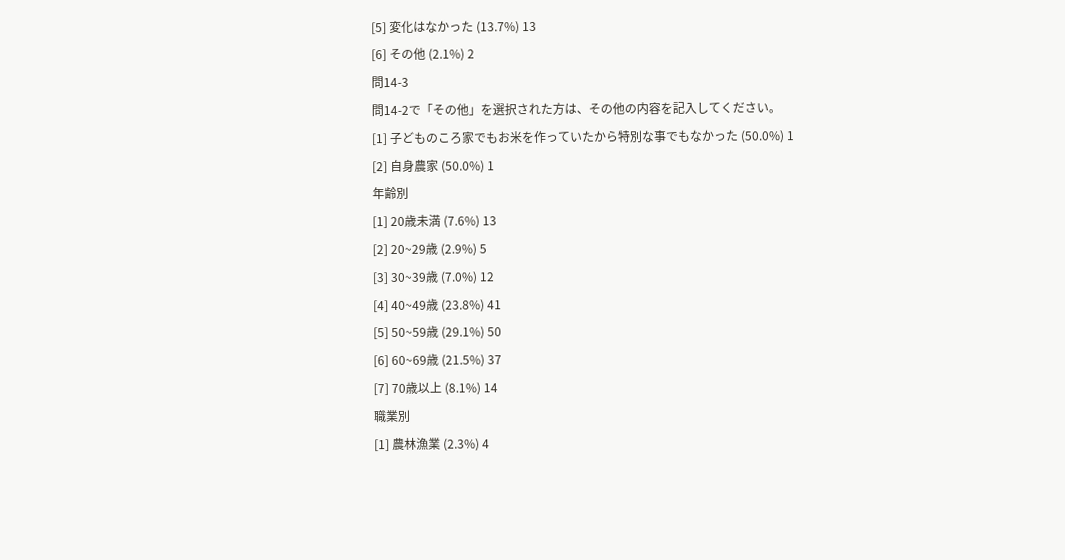[5] 変化はなかった (13.7%) 13
[6] その他 (2.1%) 2
問14-3
問14-2で「その他」を選択された方は、その他の内容を記入してください。
[1] 子どものころ家でもお米を作っていたから特別な事でもなかった (50.0%) 1
[2] 自身農家 (50.0%) 1
年齢別
[1] 20歳未満 (7.6%) 13
[2] 20~29歳 (2.9%) 5
[3] 30~39歳 (7.0%) 12
[4] 40~49歳 (23.8%) 41
[5] 50~59歳 (29.1%) 50
[6] 60~69歳 (21.5%) 37
[7] 70歳以上 (8.1%) 14
職業別
[1] 農林漁業 (2.3%) 4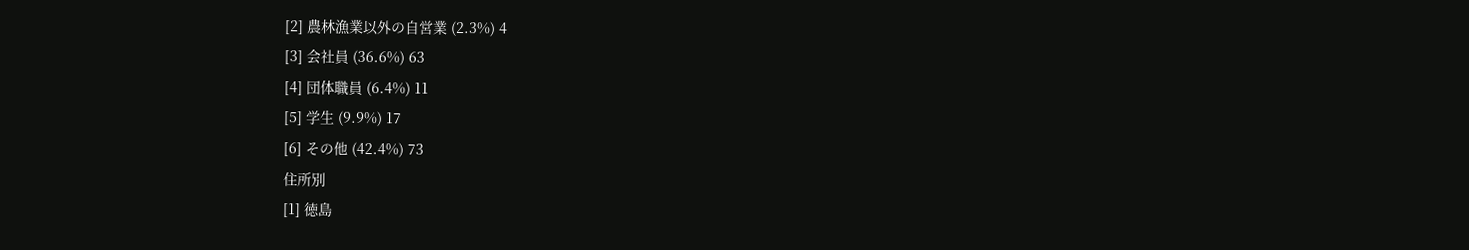[2] 農林漁業以外の自営業 (2.3%) 4
[3] 会社員 (36.6%) 63
[4] 団体職員 (6.4%) 11
[5] 学生 (9.9%) 17
[6] その他 (42.4%) 73
住所別
[1] 徳島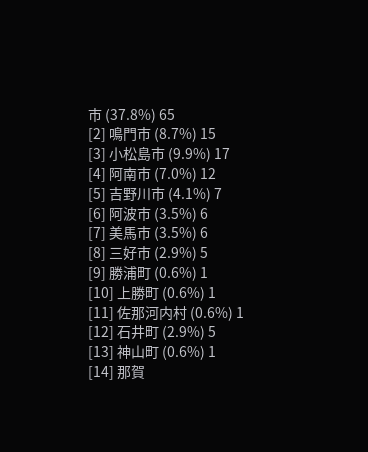市 (37.8%) 65
[2] 鳴門市 (8.7%) 15
[3] 小松島市 (9.9%) 17
[4] 阿南市 (7.0%) 12
[5] 吉野川市 (4.1%) 7
[6] 阿波市 (3.5%) 6
[7] 美馬市 (3.5%) 6
[8] 三好市 (2.9%) 5
[9] 勝浦町 (0.6%) 1
[10] 上勝町 (0.6%) 1
[11] 佐那河内村 (0.6%) 1
[12] 石井町 (2.9%) 5
[13] 神山町 (0.6%) 1
[14] 那賀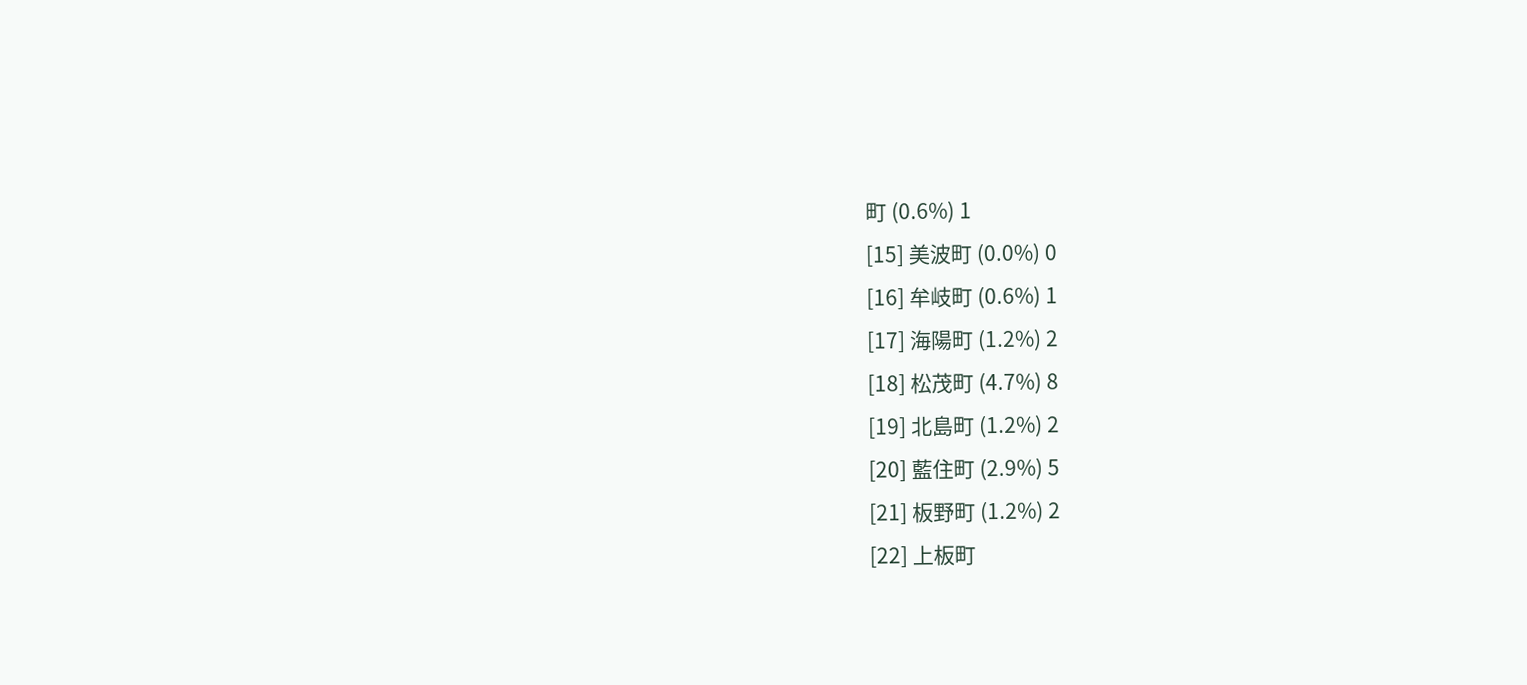町 (0.6%) 1
[15] 美波町 (0.0%) 0
[16] 牟岐町 (0.6%) 1
[17] 海陽町 (1.2%) 2
[18] 松茂町 (4.7%) 8
[19] 北島町 (1.2%) 2
[20] 藍住町 (2.9%) 5
[21] 板野町 (1.2%) 2
[22] 上板町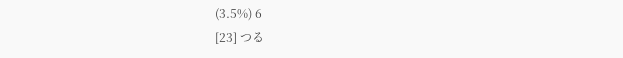(3.5%) 6
[23] つる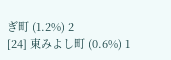ぎ町 (1.2%) 2
[24] 東みよし町 (0.6%) 1